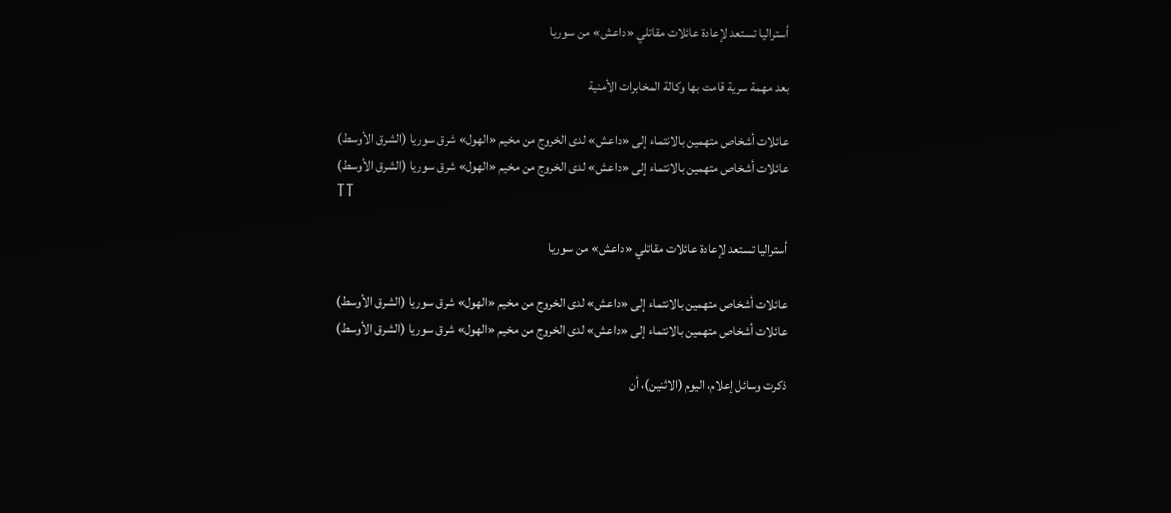أستراليا تستعد لإعادة عائلات مقاتلي «داعش» من سوريا

بعد مهمة سرية قامت بها وكالة المخابرات الأمنية

عائلات أشخاص متهمين بالانتماء إلى «داعش» لدى الخروج من مخيم «الهول» شرق سوريا (الشرق الأوسط)
عائلات أشخاص متهمين بالانتماء إلى «داعش» لدى الخروج من مخيم «الهول» شرق سوريا (الشرق الأوسط)
TT

أستراليا تستعد لإعادة عائلات مقاتلي «داعش» من سوريا

عائلات أشخاص متهمين بالانتماء إلى «داعش» لدى الخروج من مخيم «الهول» شرق سوريا (الشرق الأوسط)
عائلات أشخاص متهمين بالانتماء إلى «داعش» لدى الخروج من مخيم «الهول» شرق سوريا (الشرق الأوسط)

ذكرت وسائل إعلام، اليوم (الاثنين)، أن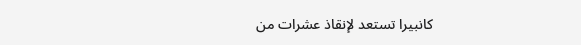كانبيرا تستعد لإنقاذ عشرات من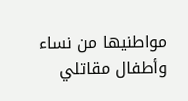مواطنيها من نساء وأطفال مقاتلي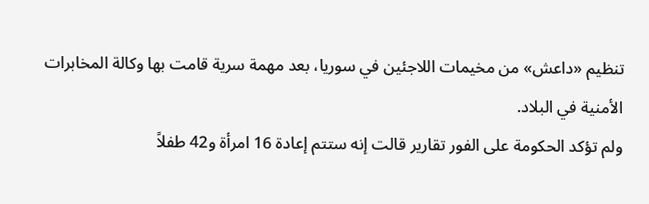تنظيم «داعش» من مخيمات اللاجئين في سوريا، بعد مهمة سرية قامت بها وكالة المخابرات الأمنية في البلاد.
ولم تؤكد الحكومة على الفور تقارير قالت إنه ستتم إعادة 16 امرأة و42 طفلاً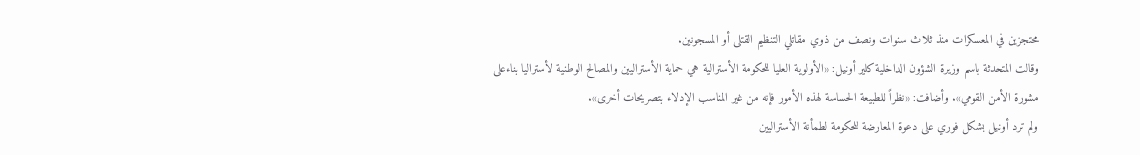محتجزين في المعسكرات منذ ثلاث سنوات ونصف من ذوي مقاتلي التنظيم القتلى أو المسجونين.
وقالت المتحدثة باسم وزيرة الشؤون الداخلية كلير أونيل: «الأولوية العليا للحكومة الأسترالية هي حماية الأستراليين والمصالح الوطنية لأستراليا بناءعلى مشورة الأمن القومي». وأضافت: «نظراً للطبيعة الحساسة لهذه الأمور فإنه من غير المناسب الإدلاء بتصريحات أخرى».
ولم ترد أونيل بشكل فوري على دعوة المعارضة للحكومة لطمأنة الأستراليين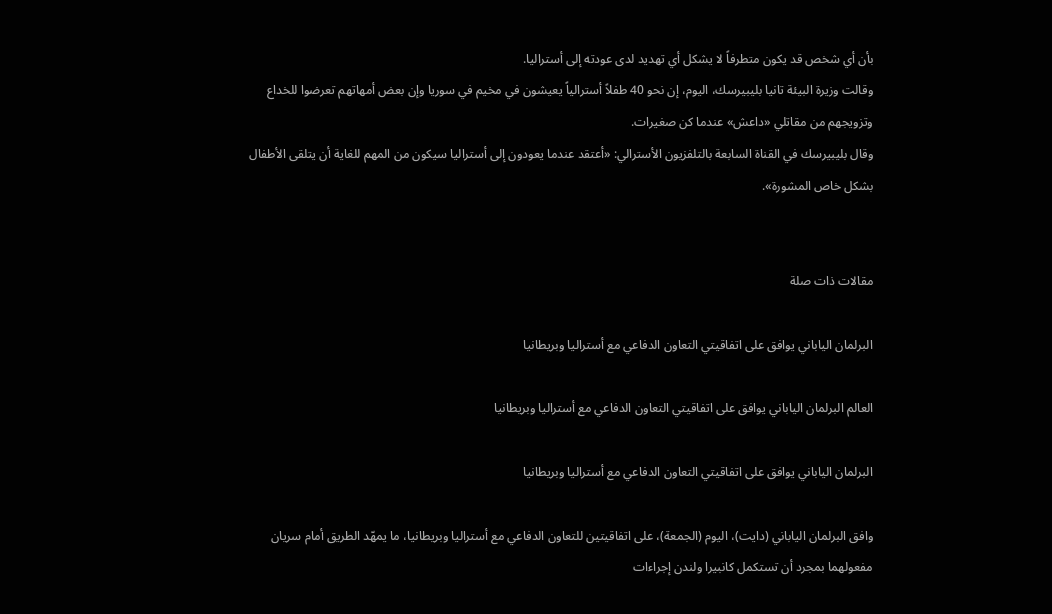بأن أي شخص قد يكون متطرفاً لا يشكل أي تهديد لدى عودته إلى أستراليا.
وقالت وزيرة البيئة تانيا بليبيرسك، اليوم، إن نحو 40 طفلاً أسترالياً يعيشون في مخيم في سوريا وإن بعض أمهاتهم تعرضوا للخداع وتزويجهم من مقاتلي «داعش» عندما كن صغيرات.
وقال بليبيرسك في القناة السابعة بالتلفزيون الأسترالي: «أعتقد عندما يعودون إلى أستراليا سيكون من المهم للغاية أن يتلقى الأطفال بشكل خاص المشورة».


مقالات ذات صلة

البرلمان الياباني يوافق على اتفاقيتي التعاون الدفاعي مع أستراليا وبريطانيا

العالم البرلمان الياباني يوافق على اتفاقيتي التعاون الدفاعي مع أستراليا وبريطانيا

البرلمان الياباني يوافق على اتفاقيتي التعاون الدفاعي مع أستراليا وبريطانيا

وافق البرلمان الياباني (دايت)، اليوم (الجمعة)، على اتفاقيتين للتعاون الدفاعي مع أستراليا وبريطانيا، ما يمهّد الطريق أمام سريان مفعولهما بمجرد أن تستكمل كانبيرا ولندن إجراءات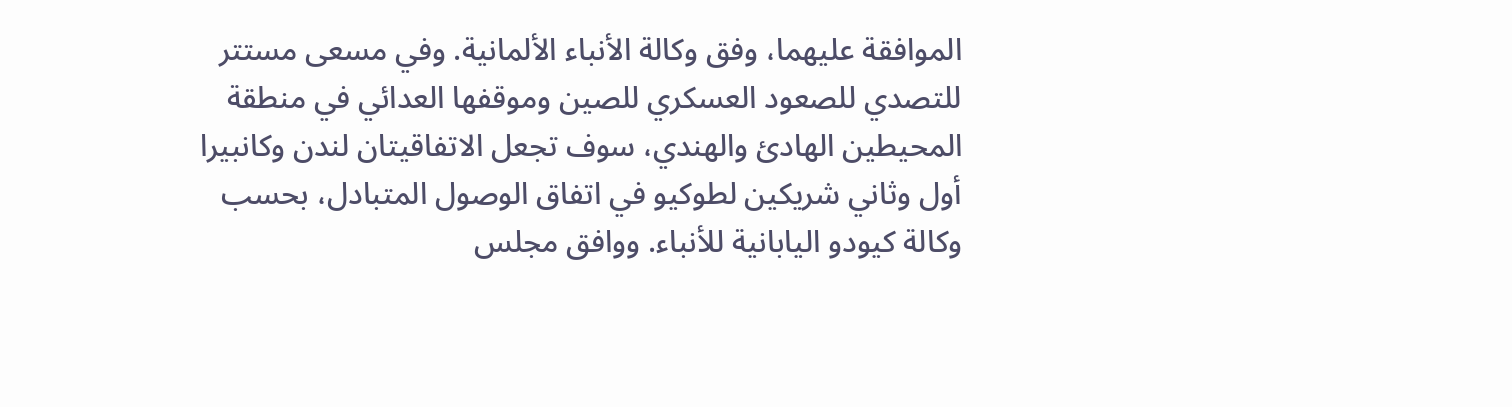الموافقة عليهما، وفق وكالة الأنباء الألمانية. وفي مسعى مستتر للتصدي للصعود العسكري للصين وموقفها العدائي في منطقة المحيطين الهادئ والهندي، سوف تجعل الاتفاقيتان لندن وكانبيرا أول وثاني شريكين لطوكيو في اتفاق الوصول المتبادل، بحسب وكالة كيودو اليابانية للأنباء. ووافق مجلس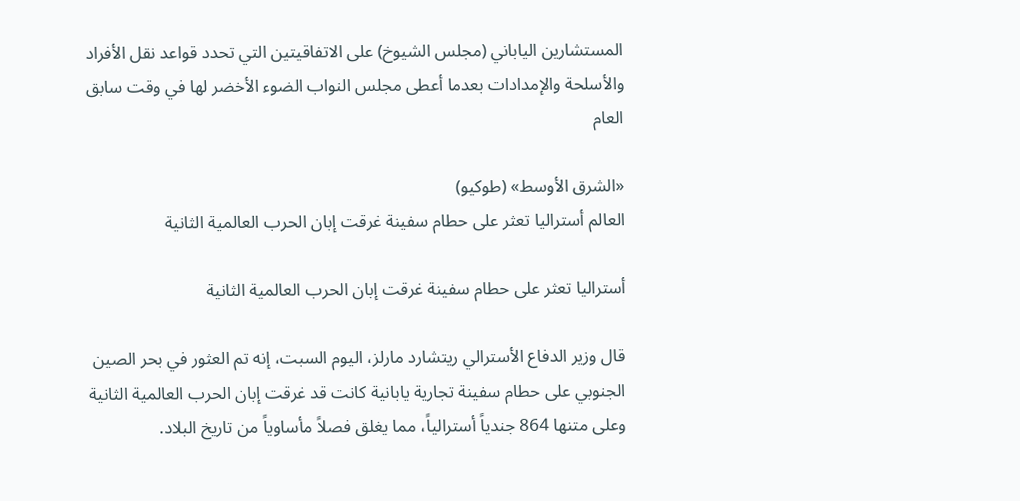المستشارين الياباني (مجلس الشيوخ) على الاتفاقيتين التي تحدد قواعد نقل الأفراد والأسلحة والإمدادات بعدما أعطى مجلس النواب الضوء الأخضر لها في وقت سابق العام

«الشرق الأوسط» (طوكيو)
العالم أستراليا تعثر على حطام سفينة غرقت إبان الحرب العالمية الثانية

أستراليا تعثر على حطام سفينة غرقت إبان الحرب العالمية الثانية

قال وزير الدفاع الأسترالي ريتشارد مارلز، اليوم السبت، إنه تم العثور في بحر الصين الجنوبي على حطام سفينة تجارية يابانية كانت قد غرقت إبان الحرب العالمية الثانية وعلى متنها 864 جندياً أسترالياً، مما يغلق فصلاً مأساوياً من تاريخ البلاد.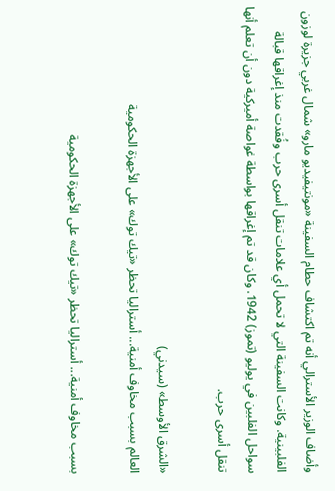وأضاف الوزير الأسترالي أنه تم اكتشاف حطام السفينة «مونتيفيديو مارو» شمال غربي جزيرة لوزون الفلبينية. وكانت السفينة التي لا تحمل أي علامات تنقل أسرى حرب وفُقدت منذ إغراقها قبالة سواحل الفلبين في يوليو (تموز) 1942. وكان قد تم إغراقها بواسطة غواصة أميركية دون أن تعلم أنها تنقل أسرى حرب.

«الشرق الأوسط» (سيدني)
العالم بسبب مخاوف أمنية... أستراليا تحظر «تيك توك» على الأجهزة الحكومية

بسبب مخاوف أمنية... أستراليا تحظر «تيك توك» على الأجهزة الحكومية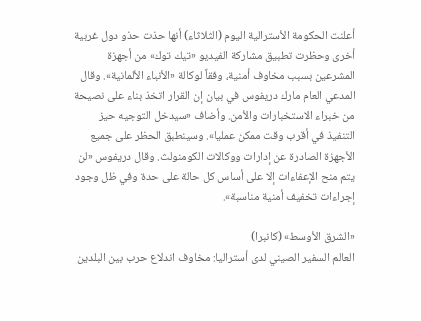أعلنت الحكومة الأسترالية اليوم (الثلاثاء) أنها حذت حذو دول غربية أخرى وحظرت تطبيق مشاركة الفيديو «تيك توك» من أجهزة المشرعين بسبب مخاوف أمنية، وفقاً لوكالة «الأنباء الألمانية». وقال المدعي العام مارك دريفوس في بيان إن القرار اتخذ بناء على نصيحة من خبراء الاستخبارات والأمن. وأضاف «سيدخل التوجيه حيز التنفيذ في أقرب وقت ممكن عمليا». وسينطبق الحظر على جميع الأجهزة الصادرة عن إدارات ووكالات الكومنولث. وقال دريفوس «لن يتم منح الإعفاءات إلا على أساس كل حالة على حدة وفي ظل وجود إجراءات تخفيف أمنية مناسبة».

«الشرق الأوسط» (كانبرا)
العالم السفير الصيني لدى أستراليا: مخاوف اندلاع حرب بين البلدين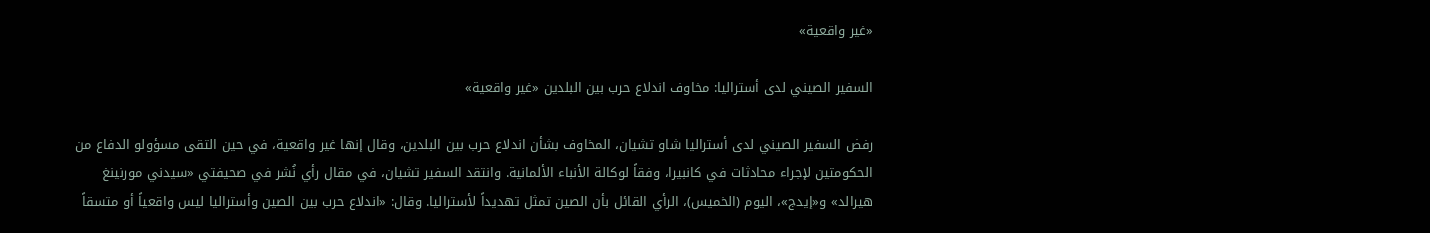«غير واقعية»

السفير الصيني لدى أستراليا: مخاوف اندلاع حرب بين البلدين «غير واقعية»

رفض السفير الصيني لدى أستراليا شاو تشيان، المخاوف بشأن اندلاع حرب بين البلدين، وقال إنها غير واقعية، في حين التقى مسؤولو الدفاع من الحكومتين لإجراء محادثات في كانبيرا، وفقاً لوكالة الأنباء الألمانية. وانتقد السفير تشيان، في مقال رأي نُشر في صحيفتي «سيدني مورنينغ هيرالد» و«إيدج»، اليوم (الخميس)، الرأي القائل بأن الصين تمثل تهديداً لأستراليا. وقال: «اندلاع حرب بين الصين وأستراليا ليس واقعياً أو متسقاً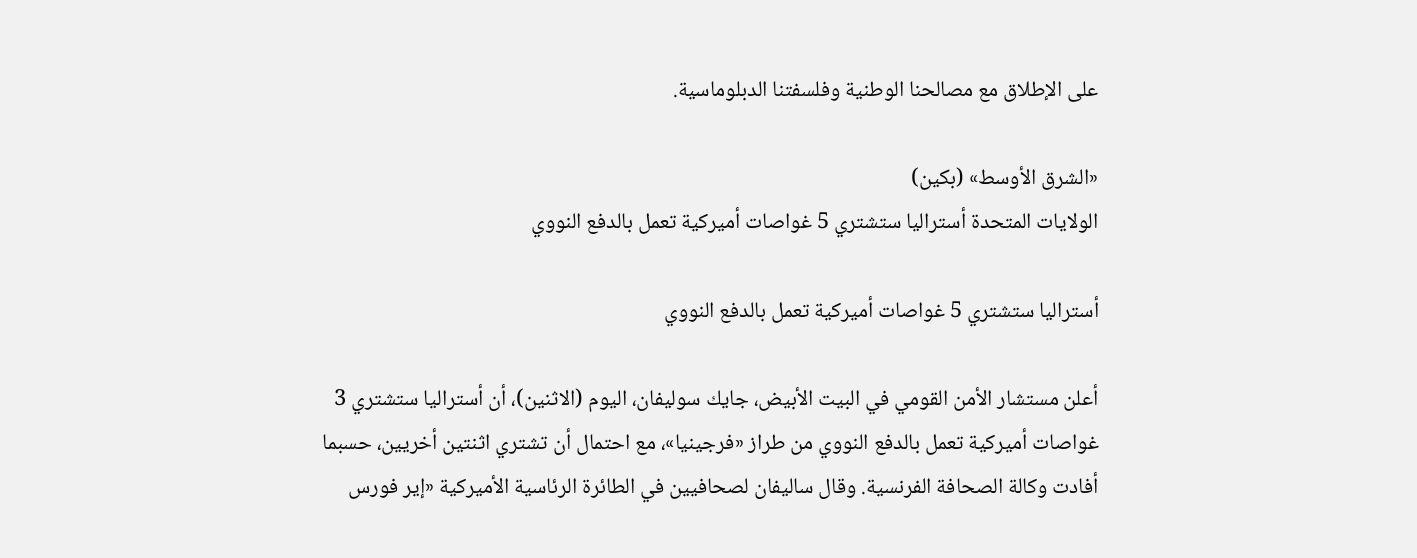على الإطلاق مع مصالحنا الوطنية وفلسفتنا الدبلوماسية.

«الشرق الأوسط» (بكين)
الولايات المتحدة أستراليا ستشتري 5 غواصات أميركية تعمل بالدفع النووي

أستراليا ستشتري 5 غواصات أميركية تعمل بالدفع النووي

أعلن مستشار الأمن القومي في البيت الأبيض، جايك سوليفان، اليوم (الاثنين)، أن أستراليا ستشتري 3 غواصات أميركية تعمل بالدفع النووي من طراز «فرجينيا»، مع احتمال أن تشتري اثنتين أخريين، حسبما أفادت وكالة الصحافة الفرنسية. وقال ساليفان لصحافيين في الطائرة الرئاسية الأميركية «إير فورس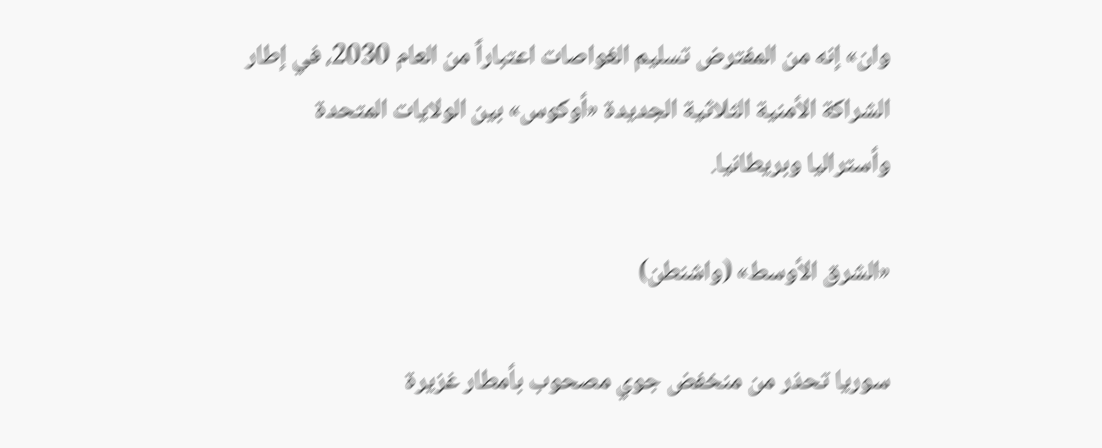وان» إنه من المفترض تسليم الغواصات اعتباراً من العام 2030، في إطار الشراكة الأمنية الثلاثية الجديدة «أوكوس» بين الولايات المتحدة وأستراليا وبريطانيا.

«الشرق الأوسط» (واشنطن)

سوريا تحذر من منخفض جوي مصحوب بأمطار غزيرة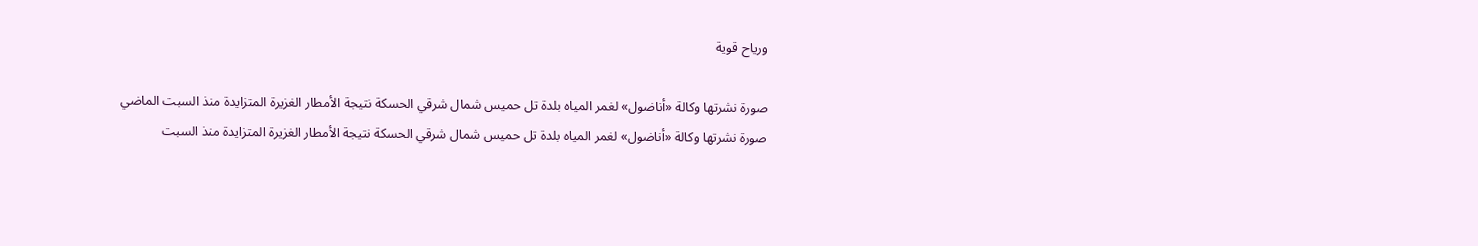ورياح قوية

صورة نشرتها وكالة «أناضول» لغمر المياه بلدة تل حميس شمال شرقي الحسكة نتيجة الأمطار الغزيرة المتزايدة منذ السبت الماضي
صورة نشرتها وكالة «أناضول» لغمر المياه بلدة تل حميس شمال شرقي الحسكة نتيجة الأمطار الغزيرة المتزايدة منذ السبت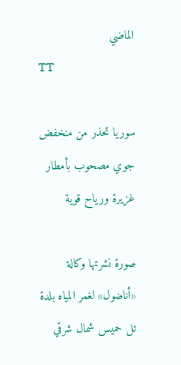الماضي
TT

سوريا تحذر من منخفض جوي مصحوب بأمطار غزيرة ورياح قوية

صورة نشرتها وكالة «أناضول» لغمر المياه بلدة تل حميس شمال شرقي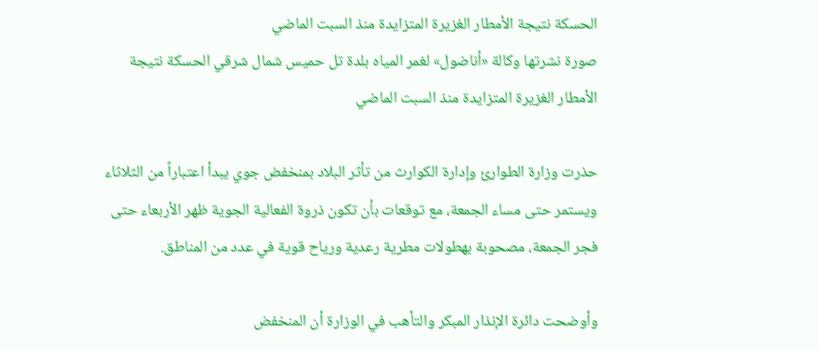الحسكة نتيجة الأمطار الغزيرة المتزايدة منذ السبت الماضي
صورة نشرتها وكالة «أناضول» لغمر المياه بلدة تل حميس شمال شرقي الحسكة نتيجة الأمطار الغزيرة المتزايدة منذ السبت الماضي

حذرت وزارة الطوارئ وإدارة الكوارث من تأثر البلاد بمنخفض جوي يبدأ اعتباراً من الثلاثاء ويستمر حتى مساء الجمعة، مع توقعات بأن تكون ذروة الفعالية الجوية ظهر الأربعاء حتى فجر الجمعة، مصحوبة بهطولات مطرية رعدية ورياح قوية في عدد من المناطق.

وأوضحت دائرة الإنذار المبكر والتأهب في الوزارة أن المنخفض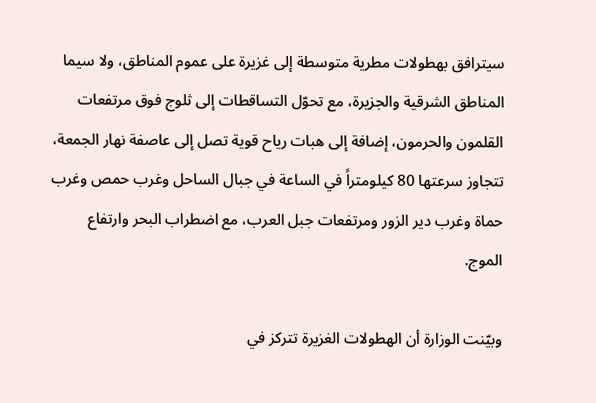سيترافق بهطولات مطرية متوسطة إلى غزيرة على عموم المناطق، ولا سيما المناطق الشرقية والجزيرة، مع تحوّل التساقطات إلى ثلوج فوق مرتفعات القلمون والحرمون، إضافة إلى هبات رياح قوية تصل إلى عاصفة نهار الجمعة، تتجاوز سرعتها 80 كيلومتراً في الساعة في جبال الساحل وغرب حمص وغرب حماة وغرب دير الزور ومرتفعات جبل العرب، مع اضطراب البحر وارتفاع الموج.

وبيّنت الوزارة أن الهطولات الغزيرة تتركز في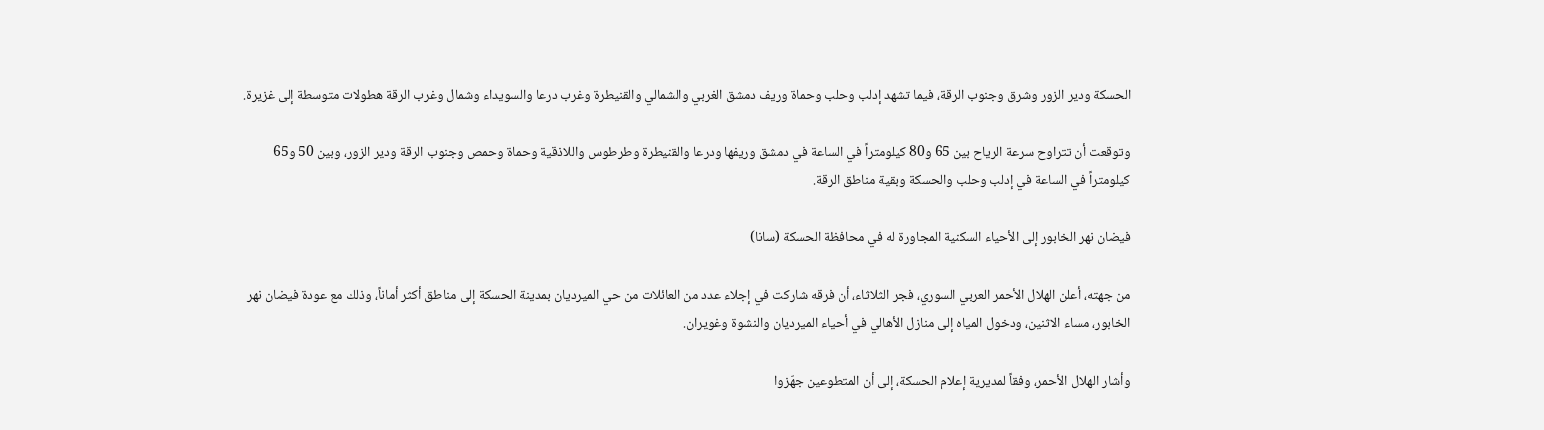الحسكة ودير الزور وشرق وجنوب الرقة، فيما تشهد إدلب وحلب وحماة وريف دمشق الغربي والشمالي والقنيطرة وغرب درعا والسويداء وشمال وغرب الرقة هطولات متوسطة إلى غزيرة.

وتوقعت أن تتراوح سرعة الرياح بين 65 و80 كيلومتراً في الساعة في دمشق وريفها ودرعا والقنيطرة وطرطوس واللاذقية وحماة وحمص وجنوب الرقة ودير الزور، وبين 50 و65 كيلومتراً في الساعة في إدلب وحلب والحسكة وبقية مناطق الرقة.

فيضان نهر الخابور إلى الأحياء السكنية المجاورة له في محافظة الحسكة (سانا)

من جهته، أعلن الهلال الأحمر العربي السوري، فجر الثلاثاء، أن فرقه شاركت في إجلاء عدد من العائلات من حي الميرديان بمدينة الحسكة إلى مناطق أكثر أماناً، وذلك مع عودة فيضان نهر الخابور، مساء الاثنين، ودخول المياه إلى منازل الأهالي في أحياء الميرديان والنشوة وغويران.

وأشار الهلال الأحمر، وفقاً لمديرية إعلام الحسكة، إلى أن المتطوعين جهّزوا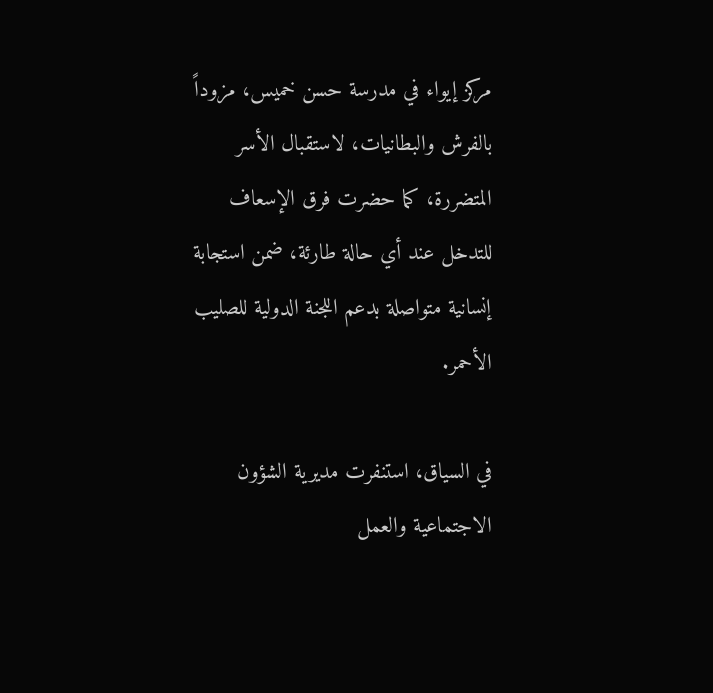مركز إيواء في مدرسة حسن خميس، مزوداً بالفرش والبطانيات، لاستقبال الأسر المتضررة، كما حضرت فرق الإسعاف للتدخل عند أي حالة طارئة، ضمن استجابة إنسانية متواصلة بدعم اللجنة الدولية للصليب الأحمر.

في السياق، استنفرت مديرية الشؤون الاجتماعية والعمل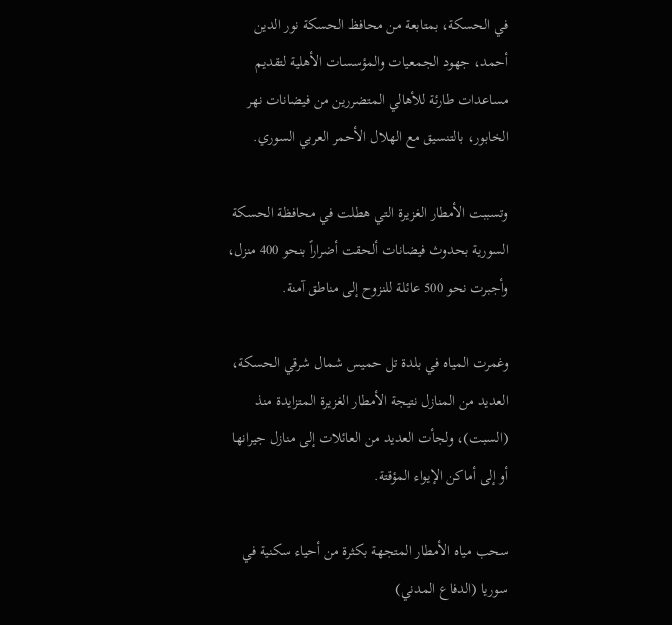في الحسكة، بمتابعة من محافظ الحسكة نور الدين أحمد، جهود الجمعيات والمؤسسات الأهلية لتقديم مساعدات طارئة للأهالي المتضررين من فيضانات نهر الخابور، بالتنسيق مع الهلال الأحمر العربي السوري.

وتسببت الأمطار الغزيرة التي هطلت في محافظة الحسكة السورية بحدوث فيضانات ألحقت أضراراً بنحو 400 منزل، وأجبرت نحو 500 عائلة للنزوح إلى مناطق آمنة.

وغمرت المياه في بلدة تل حميس شمال شرقي الحسكة، العديد من المنازل نتيجة الأمطار الغزيرة المتزايدة منذ (السبت)، ولجأت العديد من العائلات إلى منازل جيرانها أو إلى أماكن الإيواء المؤقتة.

سحب مياه الأمطار المتجهة بكثرة من أحياء سكنية في سوريا (الدفاع المدني)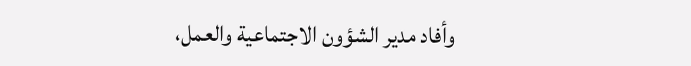وأفاد مدير الشؤون الاجتماعية والعمل،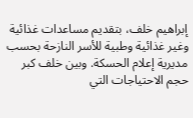إبراهيم خلف، بتقديم مساعدات غذائية وغير غذائية وطبية للأسر النازحة بحسب مديرية إعلام الحسكة. وبين خلف كبر حجم الاحتياجات التي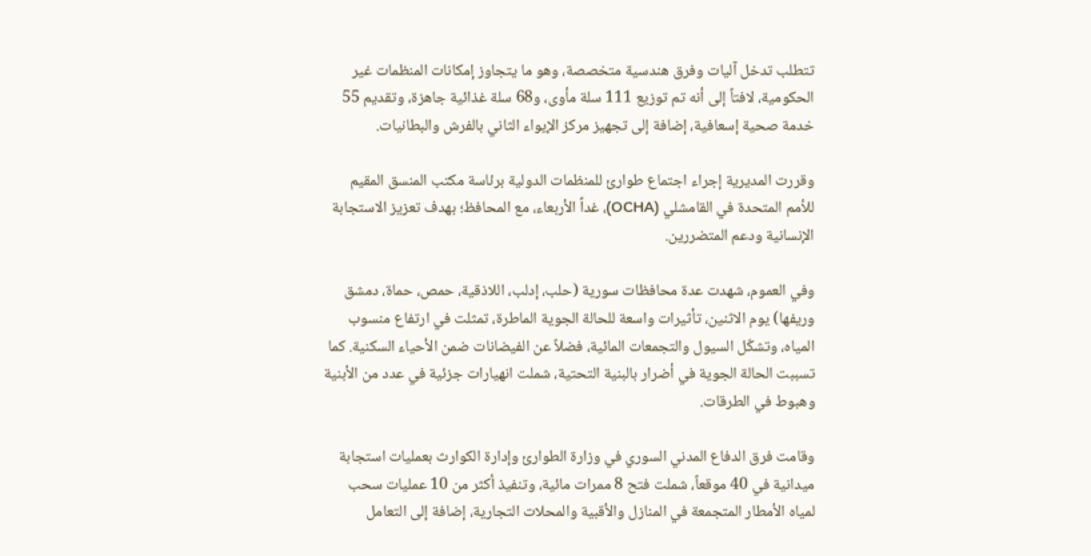تتطلب تدخل آليات وفرق هندسية متخصصة، وهو ما يتجاوز إمكانات المنظمات غير الحكومية، لافتاً إلى أنه تم توزيع 111 سلة مأوى، و68 سلة غذائية جاهزة، وتقديم 55 خدمة صحية إسعافية، إضافة إلى تجهيز مركز الإيواء الثاني بالفرش والبطانيات.

وقررت المديرية إجراء اجتماع طوارئ للمنظمات الدولية برئاسة مكتب المنسق المقيم للأمم المتحدة في القامشلي (OCHA)، غداً الأربعاء، مع المحافظ؛ بهدف تعزيز الاستجابة الإنسانية ودعم المتضررين.

وفي العموم، شهدت عدة محافظات سورية (حلب، إدلب، اللاذقية، حمص، حماة، دمشق وريفها) يوم الاثنين، تأثيرات واسعة للحالة الجوية الماطرة، تمثلت في ارتفاع منسوب المياه، وتشكّل السيول والتجمعات المائية، فضلاً عن الفيضانات ضمن الأحياء السكنية. كما تسببت الحالة الجوية في أضرار بالبنية التحتية، شملت انهيارات جزئية في عدد من الأبنية وهبوط في الطرقات.

وقامت فرق الدفاع المدني السوري في وزارة الطوارئ وإدارة الكوارث بعمليات استجابة ميدانية في 40 موقعاً، شملت فتح 8 ممرات مائية، وتنفيذ أكثر من 10 عمليات سحب لمياه الأمطار المتجمعة في المنازل والأقبية والمحلات التجارية، إضافة إلى التعامل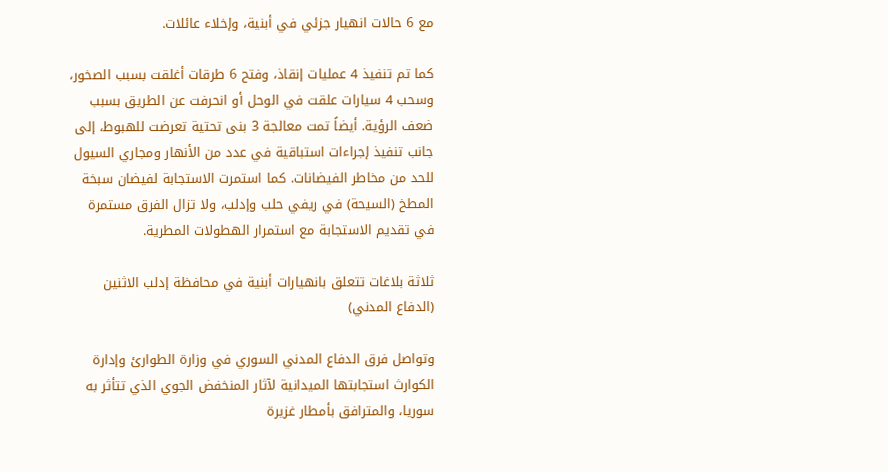مع 6 حالات انهيار جزئي في أبنية، وإخلاء عائلات.

كما تم تنفيذ 4 عمليات إنقاذ، وفتح 6 طرقات أغلقت بسبب الصخور، وسحب 4 سيارات علقت في الوحل أو انحرفت عن الطريق بسبب ضعف الرؤية. أيضاً تمت معالجة 3 بنى تحتية تعرضت للهبوط، إلى جانب تنفيذ إجراءات استباقية في عدد من الأنهار ومجاري السيول للحد من مخاطر الفيضانات. كما استمرت الاستجابة لفيضان سبخة المطخ (السيحة) في ريفي حلب وإدلب، ولا تزال الفرق مستمرة في تقديم الاستجابة مع استمرار الهطولات المطرية.

ثلاثة بلاغات تتعلق بانهيارات أبنية في محافظة إدلب الاثنين (الدفاع المدني)

وتواصل فرق الدفاع المدني السوري في وزارة الطوارئ وإدارة الكوارث استجابتها الميدانية لآثار المنخفض الجوي الذي تتأثر به سوريا، والمترافق بأمطار غزيرة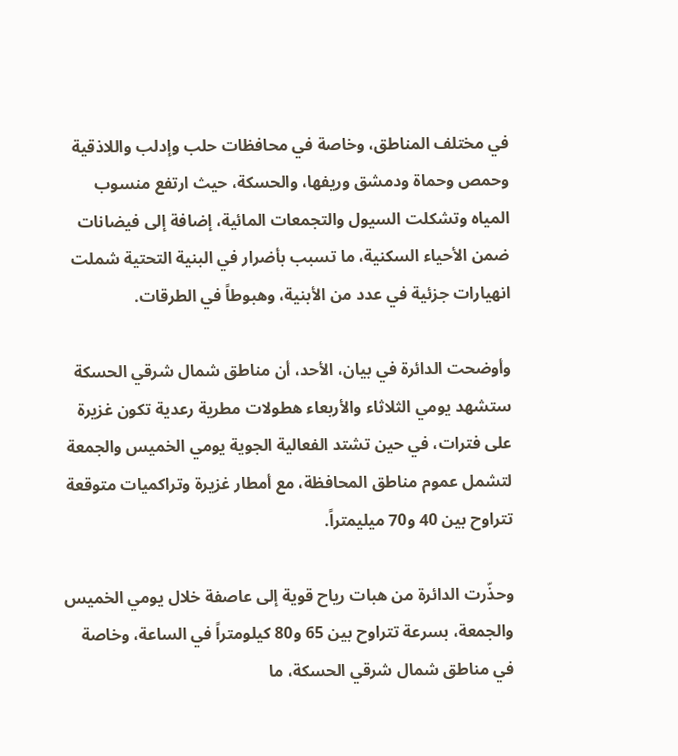في مختلف المناطق، وخاصة في محافظات حلب وإدلب واللاذقية وحمص وحماة ودمشق وريفها، والحسكة، حيث ارتفع منسوب المياه وتشكلت السيول والتجمعات المائية، إضافة إلى فيضانات ضمن الأحياء السكنية، ما تسبب بأضرار في البنية التحتية شملت انهيارات جزئية في عدد من الأبنية، وهبوطاً في الطرقات.

وأوضحت الدائرة في بيان، الأحد، أن مناطق شمال شرقي الحسكة ستشهد يومي الثلاثاء والأربعاء هطولات مطرية رعدية تكون غزيرة على فترات، في حين تشتد الفعالية الجوية يومي الخميس والجمعة لتشمل عموم مناطق المحافظة، مع أمطار غزيرة وتراكميات متوقعة تتراوح بين 40 و70 ميليمتراً.

وحذّرت الدائرة من هبات رياح قوية إلى عاصفة خلال يومي الخميس والجمعة، بسرعة تتراوح بين 65 و80 كيلومتراً في الساعة، وخاصة في مناطق شمال شرقي الحسكة، ما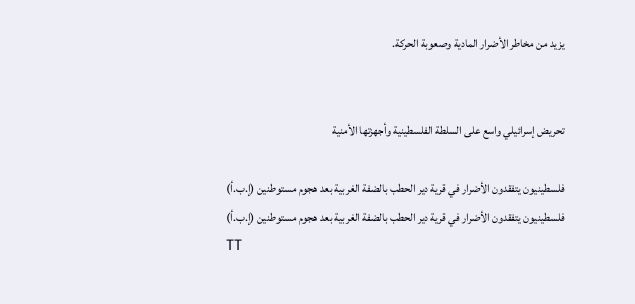يزيد من مخاطر الأضرار المادية وصعوبة الحركة.


تحريض إسرائيلي واسع على السلطة الفلسطينية وأجهزتها الأمنية

فلسطينيون يتفقدون الأضرار في قرية دير الحطب بالضفة الغربية بعد هجوم مستوطنين (إ.ب.أ)
فلسطينيون يتفقدون الأضرار في قرية دير الحطب بالضفة الغربية بعد هجوم مستوطنين (إ.ب.أ)
TT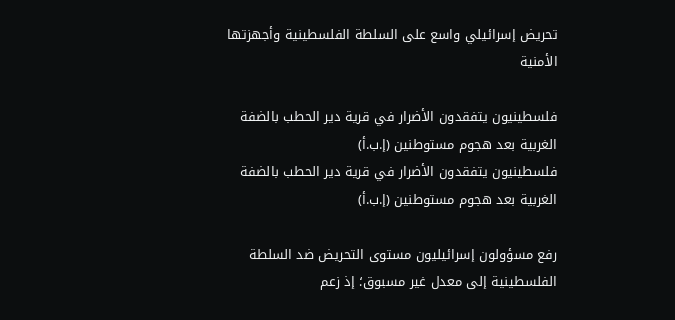تحريض إسرائيلي واسع على السلطة الفلسطينية وأجهزتها الأمنية

فلسطينيون يتفقدون الأضرار في قرية دير الحطب بالضفة الغربية بعد هجوم مستوطنين (إ.ب.أ)
فلسطينيون يتفقدون الأضرار في قرية دير الحطب بالضفة الغربية بعد هجوم مستوطنين (إ.ب.أ)

رفع مسؤولون إسرائيليون مستوى التحريض ضد السلطة الفلسطينية إلى معدل غير مسبوق؛ إذ زعم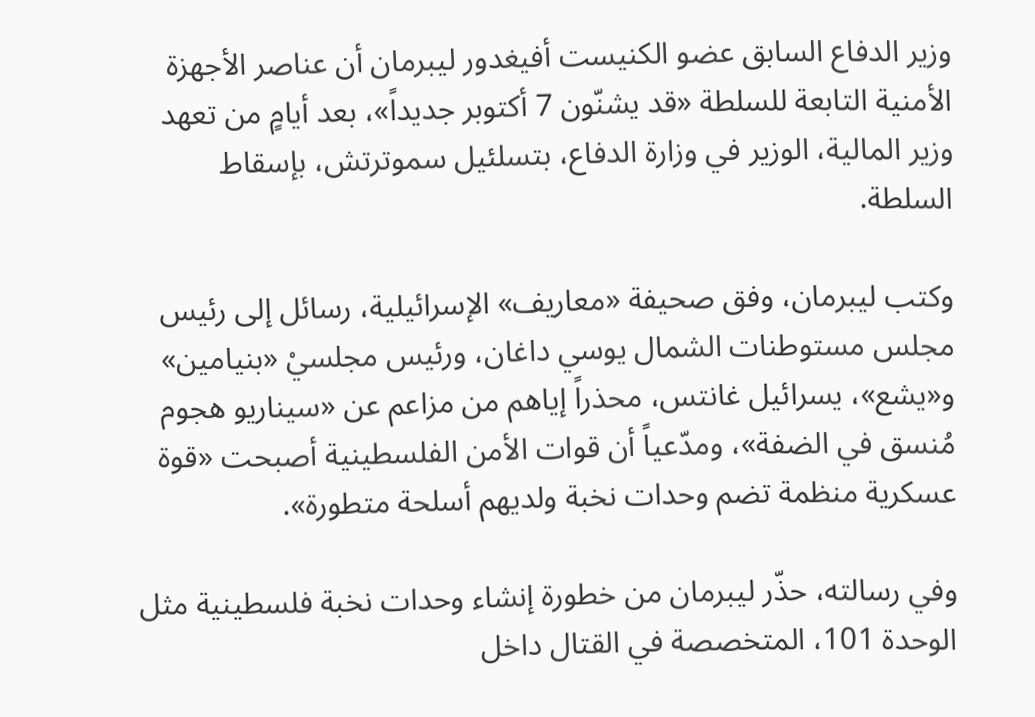وزير الدفاع السابق عضو الكنيست أفيغدور ليبرمان أن عناصر الأجهزة الأمنية التابعة للسلطة «قد يشنّون 7 أكتوبر جديداً»، بعد أيامٍ من تعهد وزير المالية، الوزير في وزارة الدفاع، بتسلئيل سموترتش، بإسقاط السلطة.

وكتب ليبرمان، وفق صحيفة «معاريف» الإسرائيلية، رسائل إلى رئيس مجلس مستوطنات الشمال يوسي داغان، ورئيس مجلسيْ «بنيامين» و«يشع»، يسرائيل غانتس، محذراً إياهم من مزاعم عن «سيناريو هجوم مُنسق في الضفة»، ومدّعياً أن قوات الأمن الفلسطينية أصبحت «قوة عسكرية منظمة تضم وحدات نخبة ولديهم أسلحة متطورة».

وفي رسالته، حذّر ليبرمان من خطورة إنشاء وحدات نخبة فلسطينية مثل الوحدة 101، المتخصصة في القتال داخل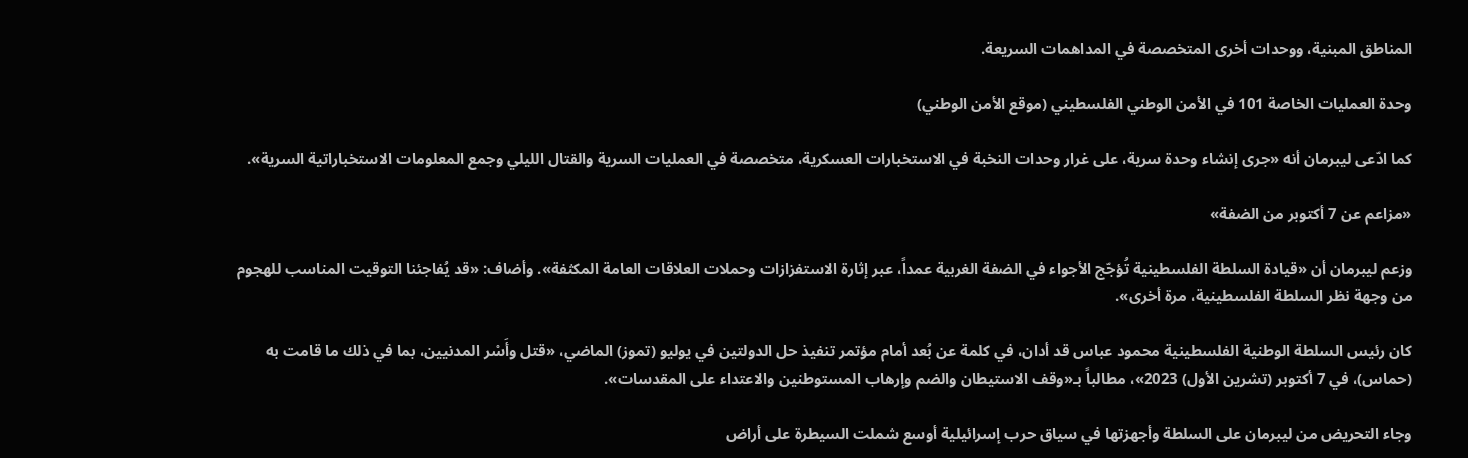المناطق المبنية، ووحدات أخرى المتخصصة في المداهمات السريعة.

وحدة العمليات الخاصة 101 في الأمن الوطني الفلسطيني (موقع الأمن الوطني)

كما ادّعى ليبرمان أنه «جرى إنشاء وحدة سرية، على غرار وحدات النخبة في الاستخبارات العسكرية، متخصصة في العمليات السرية والقتال الليلي وجمع المعلومات الاستخباراتية السرية».

«مزاعم عن 7 أكتوبر من الضفة»

وزعم ليبرمان أن «قيادة السلطة الفلسطينية تُؤجّج الأجواء في الضفة الغربية عمداً، عبر إثارة الاستفزازات وحملات العلاقات العامة المكثفة». وأضاف: «قد يُفاجئنا التوقيت المناسب للهجوم من وجهة نظر السلطة الفلسطينية، مرة أخرى».

كان رئيس السلطة الوطنية الفلسطينية محمود عباس قد أدان، في كلمة عن بُعد أمام مؤتمر تنفيذ حل الدولتين في يوليو (تموز) الماضي، «قتل وأَسْر المدنيين، بما في ذلك ما قامت به (حماس)، في 7 أكتوبر (تشرين الأول) 2023»، مطالباً بـ«وقف الاستيطان والضم وإرهاب المستوطنين والاعتداء على المقدسات».

وجاء التحريض من ليبرمان على السلطة وأجهزتها في سياق حرب إسرائيلية أوسع شملت السيطرة على أراض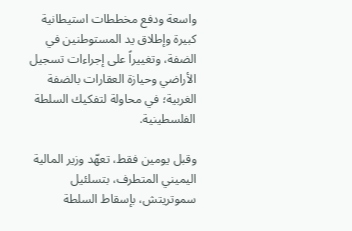واسعة ودفع مخططات استيطانية كبيرة وإطلاق يد المستوطنين في الضفة، وتغييراً على إجراءات تسجيل الأراضي وحيازة العقارات بالضفة الغربية؛ في محاولة لتفكيك السلطة الفلسطينية.

وقبل يومين فقط، تعهّد وزير المالية اليميني المتطرف، بتسلئيل سموتريتش، بإسقاط السلطة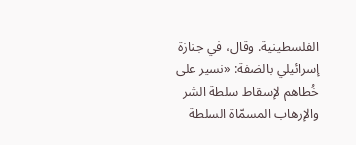الفلسطينية. وقال، في جنازة إسرائيلي بالضفة: «نسير على خُطاهم لإسقاط سلطة الشر والإرهاب المسمّاة السلطة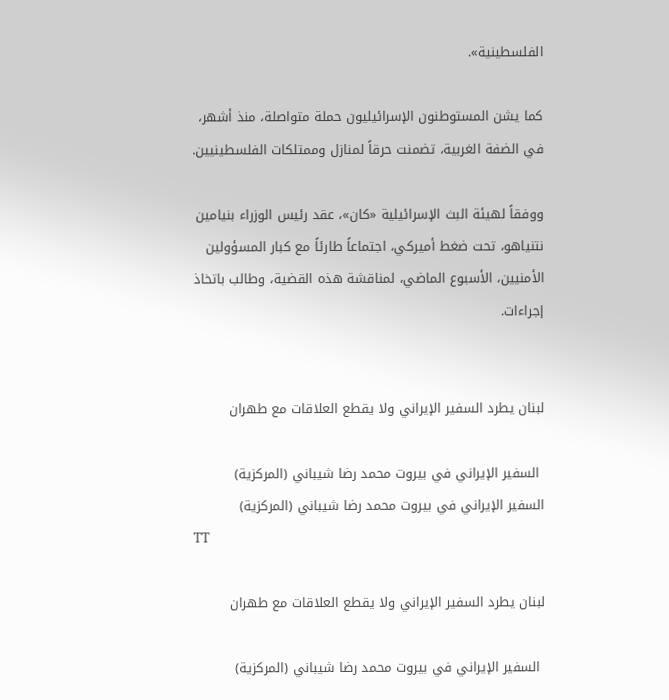الفلسطينية».

كما يشن المستوطنون الإسرائيليون حملة متواصلة، منذ أشهر، في الضفة الغربية، تضمنت حرقاً لمنازل وممتلكات الفلسطينيين.

ووفقاً لهيئة البث الإسرائيلية «كان»، عقد رئيس الوزراء بنيامين نتنياهو، تحت ضغط أميركي، اجتماعاً طارئاً مع كبار المسؤولين الأمنيين، الأسبوع الماضي، لمناقشة هذه القضية، وطالب باتخاذ إجراءات.


لبنان يطرد السفير الإيراني ولا يقطع العلاقات مع طهران

 السفير الإيراني في بيروت محمد رضا شيباني (المركزية)
السفير الإيراني في بيروت محمد رضا شيباني (المركزية)
TT

لبنان يطرد السفير الإيراني ولا يقطع العلاقات مع طهران

 السفير الإيراني في بيروت محمد رضا شيباني (المركزية)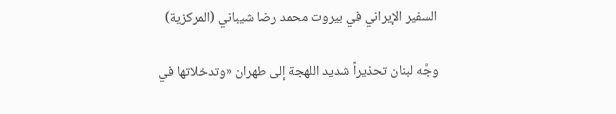السفير الإيراني في بيروت محمد رضا شيباني (المركزية)

وجَّه لبنان تحذيراً شديد اللهجة إلى طهران «وتدخلاتها في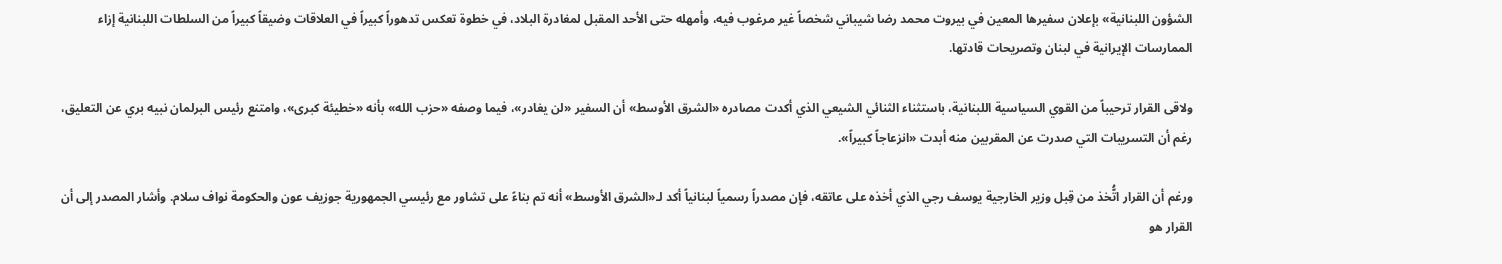الشؤون اللبنانية» بإعلان سفيرها المعين في بيروت محمد رضا شيباني شخصاً غير مرغوب فيه، وأمهله حتى الأحد المقبل لمغادرة البلاد، في خطوة تعكس تدهوراً كبيراً في العلاقات وضيقاً كبيراً من السلطات اللبنانية إزاء الممارسات الإيرانية في لبنان وتصريحات قادتها.

ولاقى القرار ترحيباً من القوي السياسية اللبنانية، باستثناء الثنائي الشيعي الذي أكدت مصادره «الشرق الأوسط» أن السفير «لن يغادر»، فيما وصفه «حزب الله» بأنه «خطيئة كبرى»، وامتنع رئيس البرلمان نبيه بري عن التعليق، رغم أن التسريبات التي صدرت عن المقربين منه أبدت «انزعاجاً كبيراً».

ورغم أن القرار اتُّخذ من قِبل وزير الخارجية يوسف رجي الذي أخذه على عاتقه، فإن مصدراً رسمياً لبنانياً أكد لـ«الشرق الأوسط» أنه تم بناءً على تشاور مع رئيسي الجمهورية جوزيف عون والحكومة نواف سلام. وأشار المصدر إلى أن القرار هو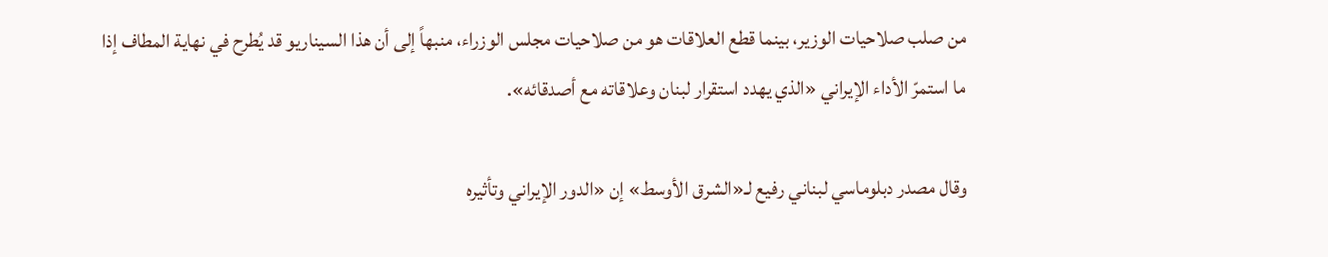من صلب صلاحيات الوزير، بينما قطع العلاقات هو من صلاحيات مجلس الوزراء، منبهاً إلى أن هذا السيناريو قد يُطرح في نهاية المطاف إذا ما استمرّ الأداء الإيراني «الذي يهدد استقرار لبنان وعلاقاته مع أصدقائه».

وقال مصدر دبلوماسي لبناني رفيع لـ«الشرق الأوسط» إن «الدور الإيراني وتأثيره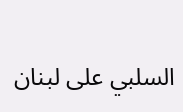السلبي على لبنان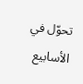تحوّل في الأسابيع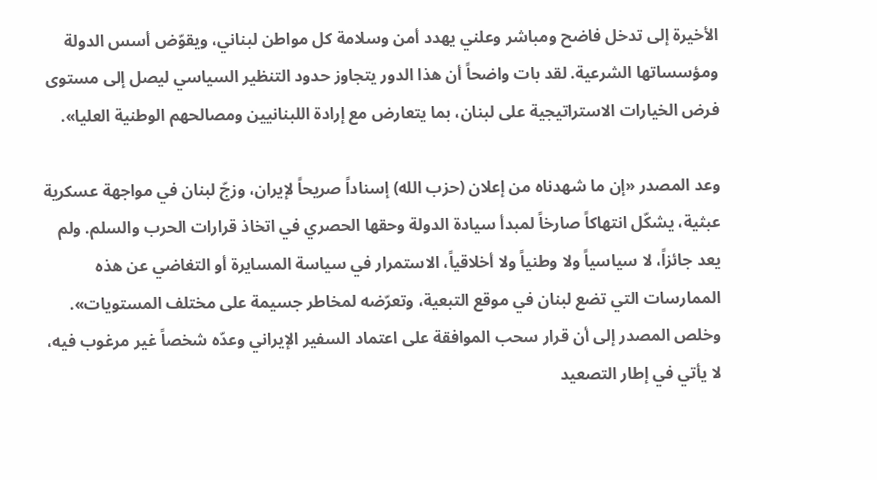الأخيرة إلى تدخل فاضح ومباشر وعلني يهدد أمن وسلامة كل مواطن لبناني، ويقوّض أسس الدولة ومؤسساتها الشرعية. لقد بات واضحاً أن هذا الدور يتجاوز حدود التنظير السياسي ليصل إلى مستوى فرض الخيارات الاستراتيجية على لبنان، بما يتعارض مع إرادة اللبنانيين ومصالحهم الوطنية العليا».

وعد المصدر «إن ما شهدناه من إعلان (حزب الله) إسناداً صريحاً لإيران، وزجّ لبنان في مواجهة عسكرية عبثية، يشكّل انتهاكاً صارخاً لمبدأ سيادة الدولة وحقها الحصري في اتخاذ قرارات الحرب والسلم. ولم يعد جائزاً، لا سياسياً ولا وطنياً ولا أخلاقياً، الاستمرار في سياسة المسايرة أو التغاضي عن هذه الممارسات التي تضع لبنان في موقع التبعية، وتعرّضه لمخاطر جسيمة على مختلف المستويات». وخلص المصدر إلى أن قرار سحب الموافقة على اعتماد السفير الإيراني وعدّه شخصاً غير مرغوب فيه، لا يأتي في إطار التصعيد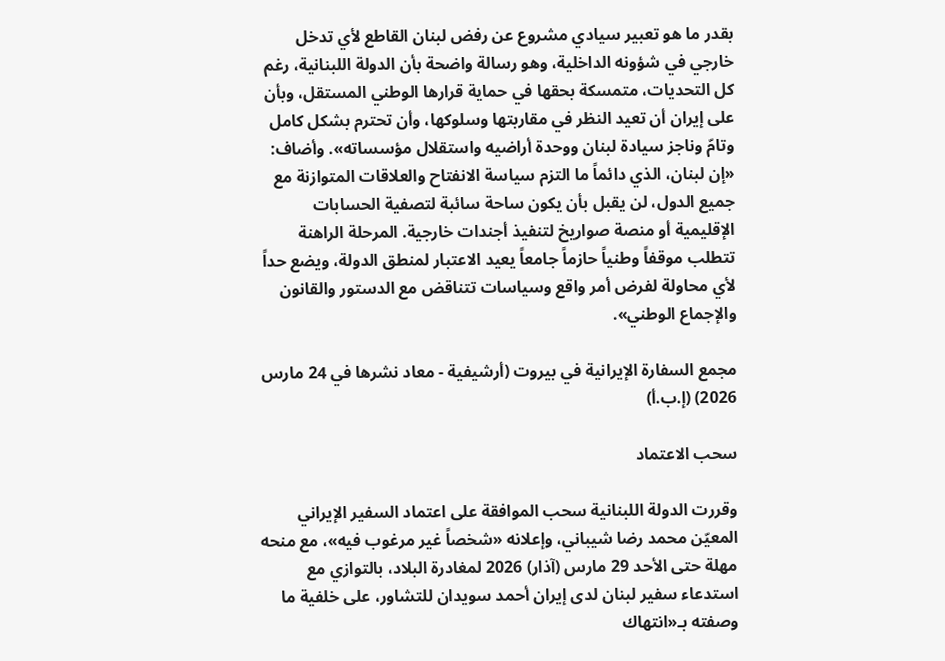بقدر ما هو تعبير سيادي مشروع عن رفض لبنان القاطع لأي تدخل خارجي في شؤونه الداخلية، وهو رسالة واضحة بأن الدولة اللبنانية، رغم كل التحديات، متمسكة بحقها في حماية قرارها الوطني المستقل، وبأن على إيران أن تعيد النظر في مقاربتها وسلوكها، وأن تحترم بشكل كامل وتامّ وناجز سيادة لبنان ووحدة أراضيه واستقلال مؤسساته». وأضاف: «إن لبنان، الذي دائماً ما التزم سياسة الانفتاح والعلاقات المتوازنة مع جميع الدول، لن يقبل بأن يكون ساحة سائبة لتصفية الحسابات الإقليمية أو منصة صواريخ لتنفيذ أجندات خارجية. المرحلة الراهنة تتطلب موقفاً وطنياً حازماً جامعاً يعيد الاعتبار لمنطق الدولة، ويضع حداً لأي محاولة لفرض أمر واقع وسياسات تتناقض مع الدستور والقانون والإجماع الوطني».

مجمع السفارة الإيرانية في بيروت (أرشيفية - معاد نشرها في 24 مارس 2026) (إ.ب.أ)

سحب الاعتماد

وقررت الدولة اللبنانية سحب الموافقة على اعتماد السفير الإيراني المعيّن محمد رضا شيباني، وإعلانه «شخصاً غير مرغوب فيه»، مع منحه مهلة حتى الأحد 29 مارس (آذار) 2026 لمغادرة البلاد، بالتوازي مع استدعاء سفير لبنان لدى إيران أحمد سويدان للتشاور، على خلفية ما وصفته بـ«انتهاك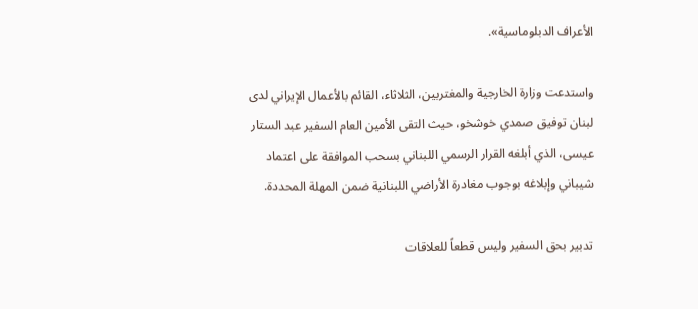الأعراف الدبلوماسية».

واستدعت وزارة الخارجية والمغتربين، الثلاثاء، القائم بالأعمال الإيراني لدى لبنان توفيق صمدي خوشخو، حيث التقى الأمين العام السفير عبد الستار عيسى، الذي أبلغه القرار الرسمي اللبناني بسحب الموافقة على اعتماد شيباني وإبلاغه بوجوب مغادرة الأراضي اللبنانية ضمن المهلة المحددة.

تدبير بحق السفير وليس قطعاً للعلاقات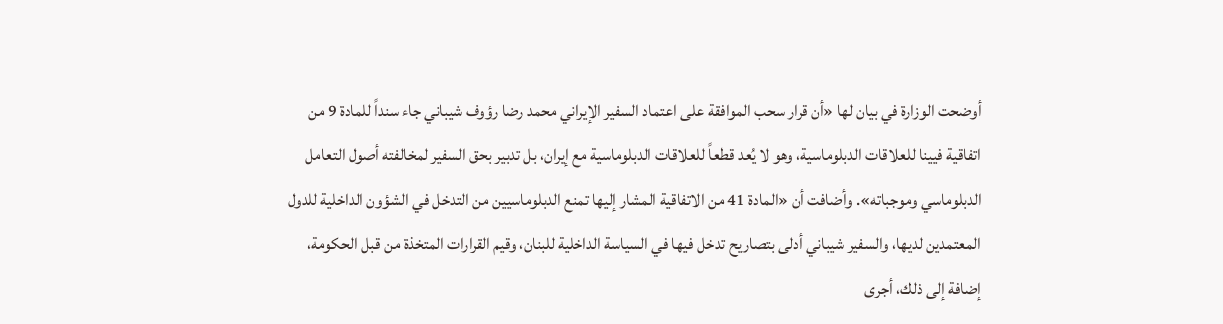أوضحت الوزارة في بيان لها «أن قرار سحب الموافقة على اعتماد السفير الإيراني محمد رضا رؤوف شيباني جاء سنداً للمادة 9 من اتفاقية فيينا للعلاقات الدبلوماسية، وهو لا يُعد قطعاً للعلاقات الدبلوماسية مع إيران، بل تدبير بحق السفير لمخالفته أصول التعامل الدبلوماسي وموجباته». وأضافت أن «المادة 41 من الاتفاقية المشار إليها تمنع الدبلوماسيين من التدخل في الشؤون الداخلية للدول المعتمدين لديها، والسفير شيباني أدلى بتصاريح تدخل فيها في السياسة الداخلية للبنان، وقيم القرارات المتخذة من قبل الحكومة، إضافة إلى ذلك، أجرى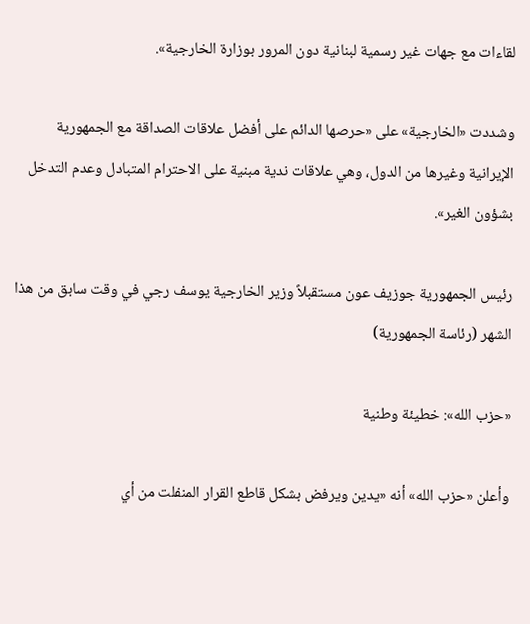لقاءات مع جهات غير رسمية لبنانية دون المرور بوزارة الخارجية».

وشددت «الخارجية» على «حرصها الدائم على أفضل علاقات الصداقة مع الجمهورية الإيرانية وغيرها من الدول، وهي علاقات ندية مبنية على الاحترام المتبادل وعدم التدخل بشؤون الغير».

رئيس الجمهورية جوزيف عون مستقبلاً وزير الخارجية يوسف رجي في وقت سابق من هذا الشهر (رئاسة الجمهورية)

«حزب الله»: خطيئة وطنية

وأعلن «حزب الله» أنه «يدين ويرفض بشكل قاطع القرار المنفلت من أي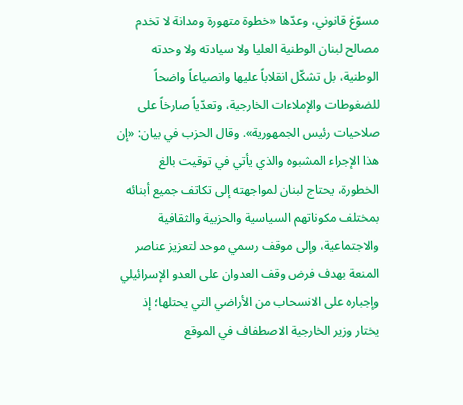مسوّغ قانوني، وعدّها «خطوة متهورة ومدانة لا تخدم مصالح لبنان الوطنية العليا ولا سيادته ولا وحدته الوطنية، بل تشكّل انقلاباً عليها وانصياعاً واضحاً للضغوطات والإملاءات الخارجية، وتعدّياً صارخاً على صلاحيات رئيس الجمهورية». وقال الحزب في بيان: «إن هذا الإجراء المشبوه والذي يأتي في توقيت بالغ الخطورة، يحتاج لبنان لمواجهته إلى تكاتف جميع أبنائه بمختلف مكوناتهم السياسية والحزبية والثقافية والاجتماعية، وإلى موقف رسمي موحد لتعزيز عناصر المنعة بهدف فرض وقف العدوان على العدو الإسرائيلي وإجباره على الانسحاب من الأراضي التي يحتلها؛ إذ يختار وزير الخارجية الاصطفاف في الموقع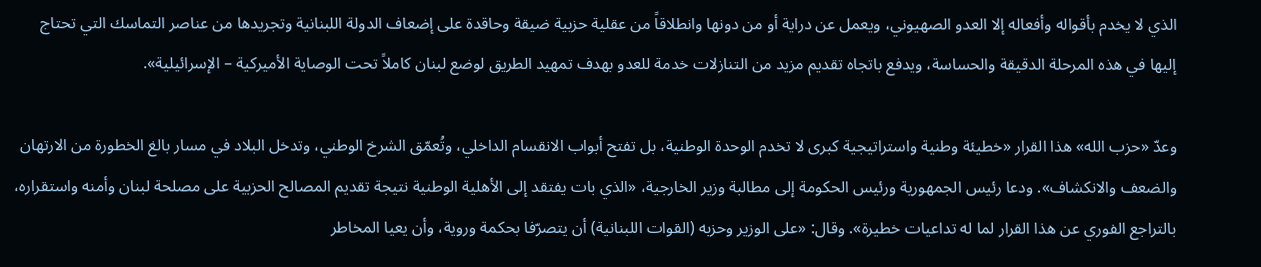الذي لا يخدم بأقواله وأفعاله إلا العدو الصهيوني، ويعمل عن دراية أو من دونها وانطلاقاً من عقلية حزبية ضيقة وحاقدة على إضعاف الدولة اللبنانية وتجريدها من عناصر التماسك التي تحتاج إليها في هذه المرحلة الدقيقة والحساسة، ويدفع باتجاه تقديم مزيد من التنازلات خدمة للعدو بهدف تمهيد الطريق لوضع لبنان كاملاً تحت الوصاية الأميركية – الإسرائيلية».

وعدّ «حزب الله» هذا القرار «خطيئة وطنية واستراتيجية كبرى لا تخدم الوحدة الوطنية، بل تفتح أبواب الانقسام الداخلي، وتُعمّق الشرخ الوطني، وتدخل البلاد في مسار بالغ الخطورة من الارتهان والضعف والانكشاف». ودعا رئيس الجمهورية ورئيس الحكومة إلى مطالبة وزير الخارجية، «الذي بات يفتقد إلى الأهلية الوطنية نتيجة تقديم المصالح الحزبية على مصلحة لبنان وأمنه واستقراره، بالتراجع الفوري عن هذا القرار لما له تداعيات خطيرة». وقال: «على الوزير وحزبه (القوات اللبنانية) أن يتصرّفا بحكمة وروية، وأن يعيا المخاطر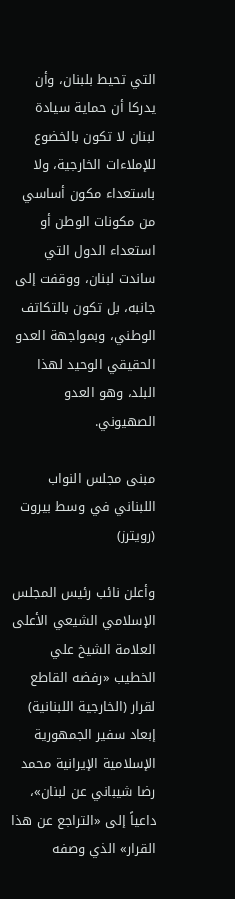التي تحيط بلبنان، وأن يدركا أن حماية سيادة لبنان لا تكون بالخضوع للإملاءات الخارجية، ولا باستعداء مكون أساسي من مكونات الوطن أو استعداء الدول التي ساندت لبنان، ووقفت إلى جانبه، بل تكون بالتكاتف الوطني، وبمواجهة العدو الحقيقي الوحيد لهذا البلد، وهو العدو الصهيوني.

مبنى مجلس النواب اللبناني في وسط بيروت (رويترز)

وأعلن نائب رئيس المجلس الإسلامي الشيعي الأعلى العلامة الشيخ علي الخطيب «رفضه القاطع لقرار (الخارجية اللبنانية) إبعاد سفير الجمهورية الإسلامية الإيرانية محمد رضا شيباني عن لبنان»، داعياً إلى «التراجع عن هذا القرار» الذي وصفه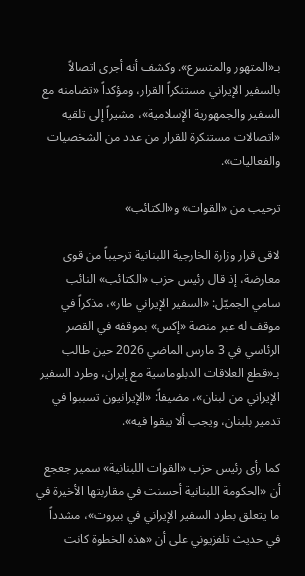بـ«المتهور والمتسرع». وكشف أنه أجرى اتصالاً بالسفير الإيراني مستنكراً القرار، ومؤكداً «تضامنه مع السفير والجمهورية الإسلامية»، مشيراً إلى تلقيه «اتصالات مستنكرة للقرار من عدد من الشخصيات والفعاليات».

ترحيب من «القوات» و«الكتائب»

لاقى قرار وزارة الخارجية اللبنانية ترحيباً من قوى معارضة، إذ قال رئيس حزب «الكتائب» النائب سامي الجميّل: «السفير الإيراني طار»، مذكراً في موقف له عبر منصة «إكس» بموقفه في القصر الرئاسي في 3 مارس الماضي 2026 حين طالب بـ«قطع العلاقات الدبلوماسية مع إيران، وطرد السفير الإيراني من لبنان»، مضيفاً: «الإيرانيون تسببوا في تدمير بلبنان، ويجب ألا يبقوا فيه».

كما رأى رئيس حزب «القوات اللبنانية» سمير جعجع أن «الحكومة اللبنانية أحسنت في مقاربتها الأخيرة في ما يتعلق بطرد السفير الإيراني في بيروت»، مشدداً في حديث تلفزيوني على أن «هذه الخطوة كانت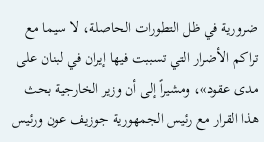ضرورية في ظل التطورات الحاصلة، لا سيما مع تراكم الأضرار التي تسببت فيها إيران في لبنان على مدى عقود»، ومشيراً إلى أن وزير الخارجية بحث هذا القرار مع رئيس الجمهورية جوزيف عون ورئيس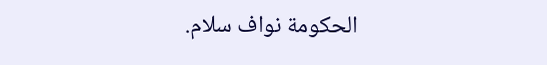الحكومة نواف سلام.